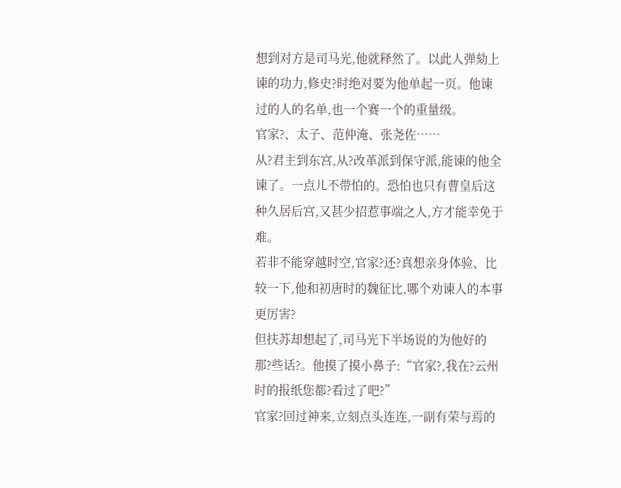想到对方是司马光,他就释然了。以此人弹劾上谏的功力,修史?时绝对要为他单起一页。他谏过的人的名单,也一个赛一个的重量级。
官家?、太子、范仲淹、张尧佐……
从?君主到东宫,从?改革派到保守派,能谏的他全谏了。一点儿不带怕的。恐怕也只有曹皇后这种久居后宫,又甚少招惹事端之人,方才能幸免于难。
若非不能穿越时空,官家?还?真想亲身体验、比较一下,他和初唐时的魏征比,哪个劝谏人的本事更厉害?
但扶苏却想起了,司马光下半场说的为他好的那?些话?。他摸了摸小鼻子:“官家?,我在?云州时的报纸您都?看过了吧?”
官家?回过神来,立刻点头连连,一副有荣与焉的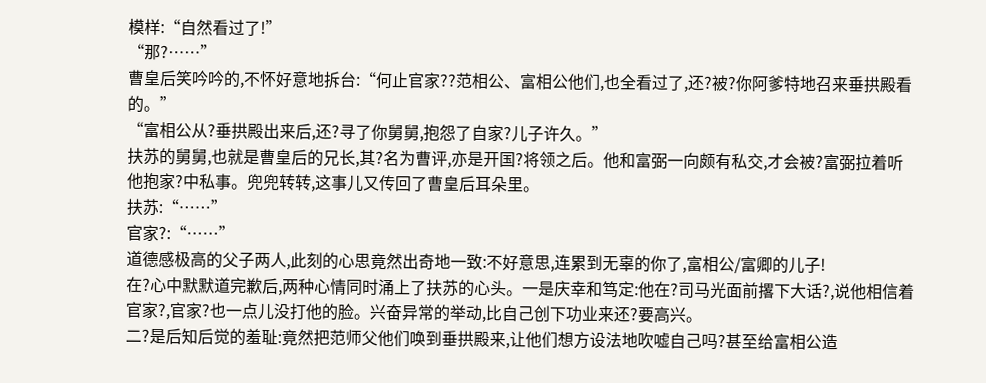模样:“自然看过了!”
“那?……”
曹皇后笑吟吟的,不怀好意地拆台:“何止官家??范相公、富相公他们,也全看过了,还?被?你阿爹特地召来垂拱殿看的。”
“富相公从?垂拱殿出来后,还?寻了你舅舅,抱怨了自家?儿子许久。”
扶苏的舅舅,也就是曹皇后的兄长,其?名为曹评,亦是开国?将领之后。他和富弼一向颇有私交,才会被?富弼拉着听他抱家?中私事。兜兜转转,这事儿又传回了曹皇后耳朵里。
扶苏:“……”
官家?:“……”
道德感极高的父子两人,此刻的心思竟然出奇地一致:不好意思,连累到无辜的你了,富相公/富卿的儿子!
在?心中默默道完歉后,两种心情同时涌上了扶苏的心头。一是庆幸和笃定:他在?司马光面前撂下大话?,说他相信着官家?,官家?也一点儿没打他的脸。兴奋异常的举动,比自己创下功业来还?要高兴。
二?是后知后觉的羞耻:竟然把范师父他们唤到垂拱殿来,让他们想方设法地吹嘘自己吗?甚至给富相公造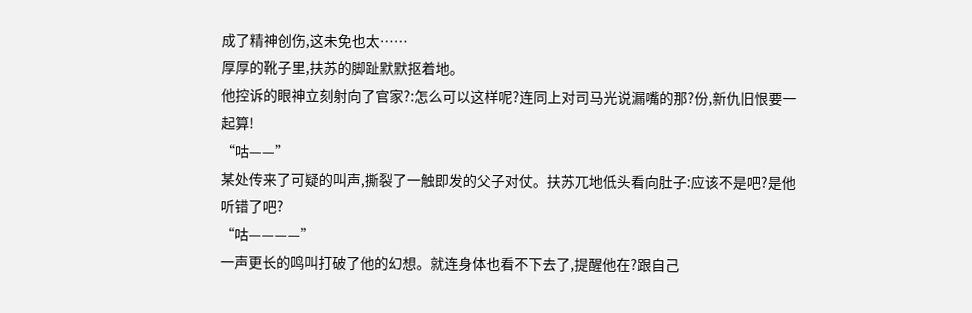成了精神创伤,这未免也太……
厚厚的靴子里,扶苏的脚趾默默抠着地。
他控诉的眼神立刻射向了官家?:怎么可以这样呢?连同上对司马光说漏嘴的那?份,新仇旧恨要一起算!
“咕——”
某处传来了可疑的叫声,撕裂了一触即发的父子对仗。扶苏兀地低头看向肚子:应该不是吧?是他听错了吧?
“咕————”
一声更长的鸣叫打破了他的幻想。就连身体也看不下去了,提醒他在?跟自己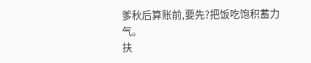爹秋后算账前,要先?把饭吃饱积蓄力气。
扶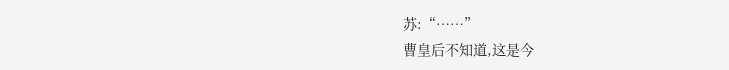苏:“……”
曹皇后不知道,这是今